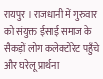रायपुर । राजधानी में गुरुवार को संयुक्त ईसाई समाज के सैकड़ों लोग कलेक्टोरेट पहुँचे और घरेलू प्रार्थना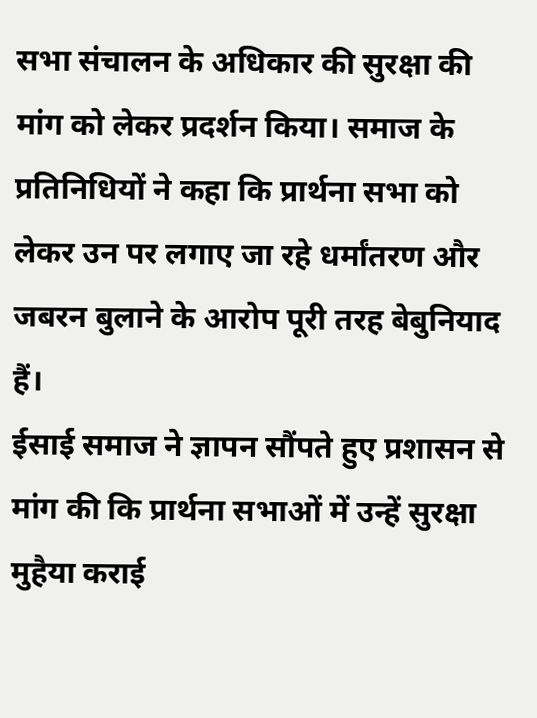सभा संचालन के अधिकार की सुरक्षा की मांग को लेकर प्रदर्शन किया। समाज के प्रतिनिधियों ने कहा कि प्रार्थना सभा को लेकर उन पर लगाए जा रहे धर्मांतरण और जबरन बुलाने के आरोप पूरी तरह बेबुनियाद हैं।
ईसाई समाज ने ज्ञापन सौंपते हुए प्रशासन से मांग की कि प्रार्थना सभाओं में उन्हें सुरक्षा मुहैया कराई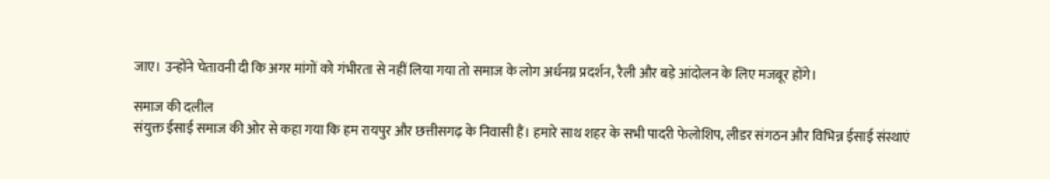जाए। उन्होंने चेतावनी दी कि अगर मांगों को गंभीरता से नहीं लिया गया तो समाज के लोग अर्धनग्न प्रदर्शन, रैली और बड़े आंदोलन के लिए मजबूर होंगे।

समाज की दलील
संयुक्त ईसाई समाज की ओर से कहा गया कि हम रायपुर और छत्तीसगढ़ के निवासी हैं। हमारे साथ शहर के सभी पादरी फेलोशिप, लीडर संगठन और विभिन्न ईसाई संस्थाएं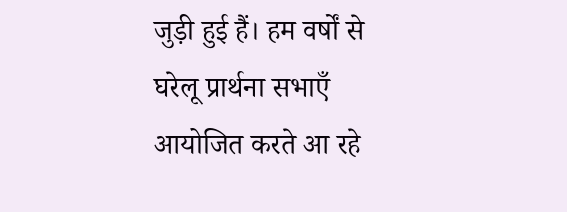जुड़ी हुई हैं। हम वर्षों से घरेलू प्रार्थना सभाएँ आयोजित करते आ रहे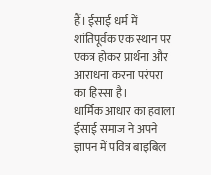हैं। ईसाई धर्म में शांतिपूर्वक एक स्थान पर एकत्र होकर प्रार्थना और आराधना करना परंपरा का हिस्सा है।
धार्मिक आधार का हवाला
ईसाई समाज ने अपने ज्ञापन में पवित्र बाइबिल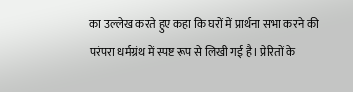का उल्लेख करते हुए कहा कि घरों में प्रार्थना सभा करने की परंपरा धर्मग्रंथ में स्पष्ट रूप से लिखी गई है। प्रेरितों के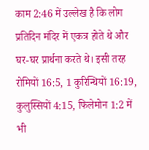काम 2:46 में उल्लेख है कि लोग प्रतिदिन मंदिर में एकत्र होते थे और घर-घर प्रार्थना करते थे। इसी तरह रोमियों 16:5, 1 कुरिन्थियों 16:19, कुलुस्सियों 4:15, फिलेमोन 1:2 में भी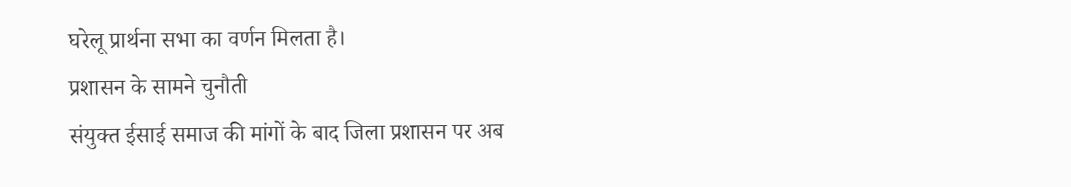घरेलू प्रार्थना सभा का वर्णन मिलता है।
प्रशासन के सामने चुनौती
संयुक्त ईसाई समाज की मांगों के बाद जिला प्रशासन पर अब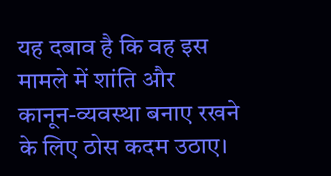यह दबाव है कि वह इस मामले में शांति और कानून-व्यवस्था बनाए रखने के लिए ठोस कदम उठाए।